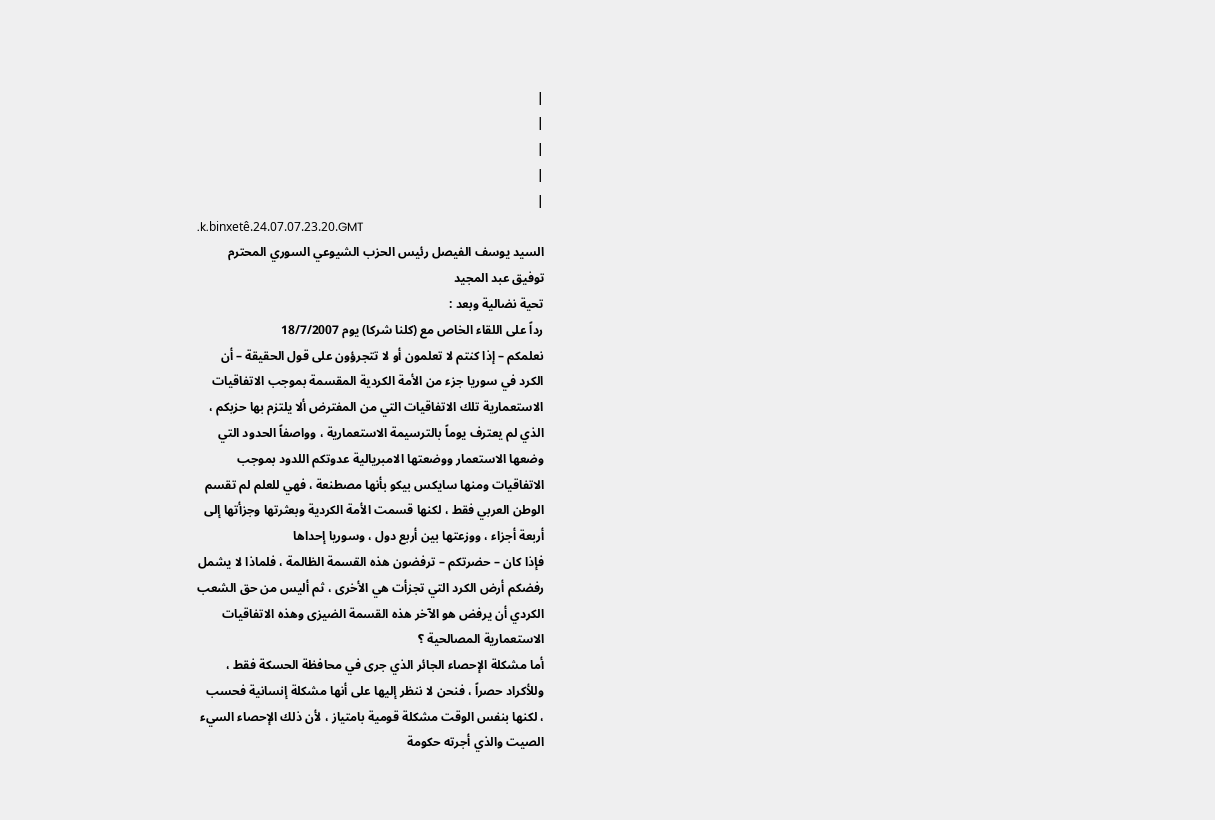|
|
|
|
|
.k.binxetê.24.07.07.23.20.GMT
السيد يوسف الفيصل رئيس الحزب الشيوعي السوري المحترم
توفيق عبد المجيد
تحية نضالية وبعد :
رداً على اللقاء الخاص مع (كلنا شركا) يوم 18/7/2007
نعلمكم – إذا كنتم لا تعلمون أو لا تتجرؤون على قول الحقيقة – أن
الكرد في سوريا جزء من الأمة الكردية المقسمة بموجب الاتفاقيات
الاستعمارية تلك الاتفاقيات التي من المفترض ألا يلتزم بها حزبكم ،
الذي لم يعترف يوماً بالترسيمة الاستعمارية ، وواصفاً الحدود التي
وضعها الاستعمار ووضعتها الامبريالية عدوتكم اللدود بموجب
الاتفاقيات ومنها سايكس بيكو بأنها مصطنعة ، فهي للعلم لم تقسم
الوطن العربي فقط ، لكنها قسمت الأمة الكردية وبعثرتها وجزأتها إلى
أربعة أجزاء ، ووزعتها بين أربع دول ، وسوريا إحداها
فإذا كان – حضرتكم – ترفضون هذه القسمة الظالمة ، فلماذا لا يشمل
رفضكم أرض الكرد التي تجزأت هي الأخرى ، ثم أليس من حق الشعب
الكردي أن يرفض هو الآخر هذه القسمة الضيزى وهذه الاتفاقيات
الاستعمارية المصالحية ؟
أما مشكلة الإحصاء الجائر الذي جرى في محافظة الحسكة فقط ،
وللأكراد حصراً ، فنحن لا ننظر إليها على أنها مشكلة إنسانية فحسب
، لكنها بنفس الوقت مشكلة قومية بامتياز ، لأن ذلك الإحصاء السيء
الصيت والذي أجرته حكومة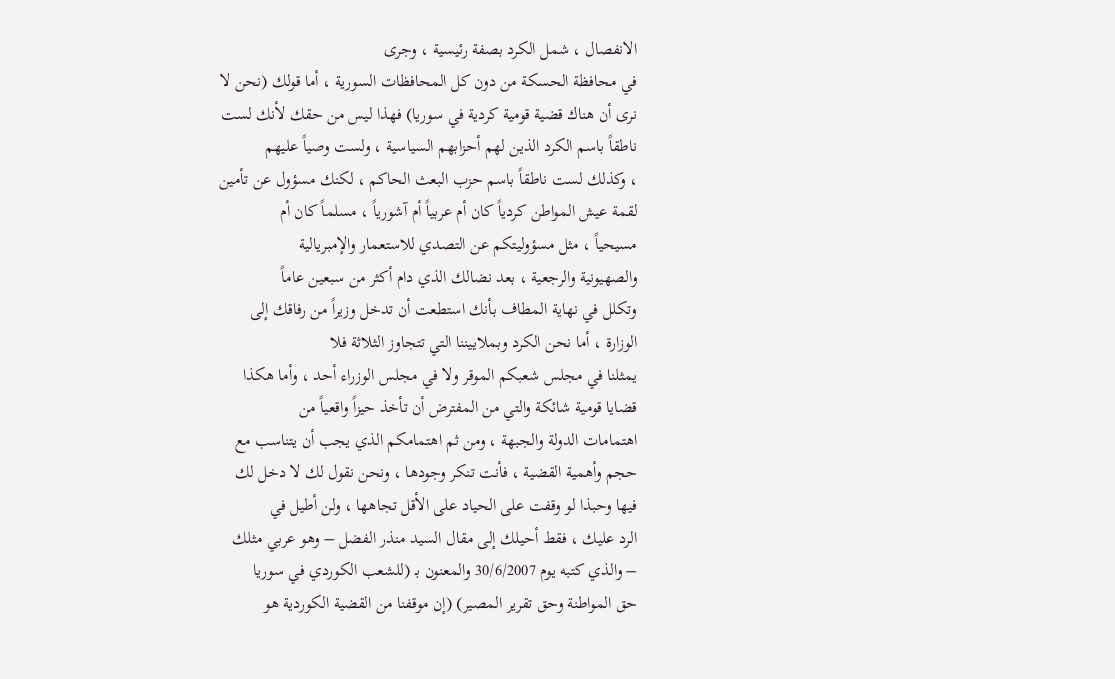الانفصال ، شمل الكرد بصفة رئيسية ، وجرى
في محافظة الحسكة من دون كل المحافظات السورية ، أما قولك (نحن لا
نرى أن هناك قضية قومية كردية في سوريا) فهذا ليس من حقك لأنك لست
ناطقاً باسم الكرد الذين لهم أحزابهم السياسية ، ولست وصياً عليهم
، وكذلك لست ناطقاً باسم حزب البعث الحاكم ، لكنك مسؤول عن تأمين
لقمة عيش المواطن كردياً كان أم عربياً أم آشورياً ، مسلماً كان أم
مسيحياً ، مثل مسؤوليتكم عن التصدي للاستعمار والإمبريالية
والصهيونية والرجعية ، بعد نضالك الذي دام أكثر من سبعين عاماً
وتكلل في نهاية المطاف بأنك استطعت أن تدخل وزيراً من رفاقك إلى
الوزارة ، أما نحن الكرد وبملاييننا التي تتجاوز الثلاثة فلا
يمثلنا في مجلس شعبكم الموقر ولا في مجلس الوزراء أحد ، وأما هكذا
قضايا قومية شائكة والتي من المفترض أن تأخذ حيزاً واقعياً من
اهتمامات الدولة والجبهة ، ومن ثم اهتمامكم الذي يجب أن يتناسب مع
حجم وأهمية القضية ، فأنت تنكر وجودها ، ونحن نقول لك لا دخل لك
فيها وحبذا لو وقفت على الحياد على الأقل تجاهها ، ولن أطيل في
الرد عليك ، فقط أحيلك إلى مقال السيد منذر الفضل – وهو عربي مثلك
– والذي كتبه يوم 30/6/2007 والمعنون بـ (للشعب الكوردي في سوريا
حق المواطنة وحق تقرير المصير) (إن موقفنا من القضية الكوردية هو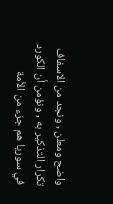واضح ومعلن , ونجد من الاسفاف تكرار التذكير به , ونؤمن أن الكورد
في سوريا هم جزء من الأمة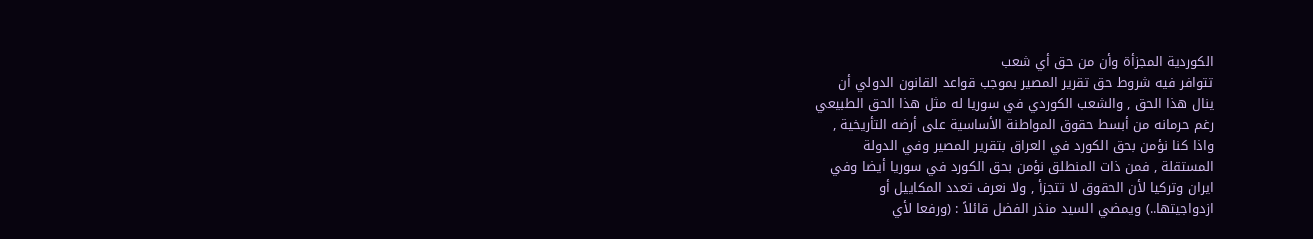الكوردية المجزأة وأن من حق أي شعب
تتوافر فيه شروط حق تقرير المصير بموجب قواعد القانون الدولي أن
ينال هذا الحق , والشعب الكوردي في سوريا له مثل هذا الحق الطبيعي
رغم حرمانه من أبسط حقوق المواطنة الأساسية على أرضه التأريخية ,
واذا كنا نؤمن بحق الكورد في العراق بتقرير المصير وفي الدولة
المستقلة , فمن ذات المنطلق نؤمن بحق الكورد في سوريا أيضا وفي
ايران وتركيا لأن الحقوق لا تتجزأ , ولا نعرف تعدد المكاييل أو
ازدواجيتها..) ويمضي السيد منذر الفضل قائلاً : (ورفعا لأي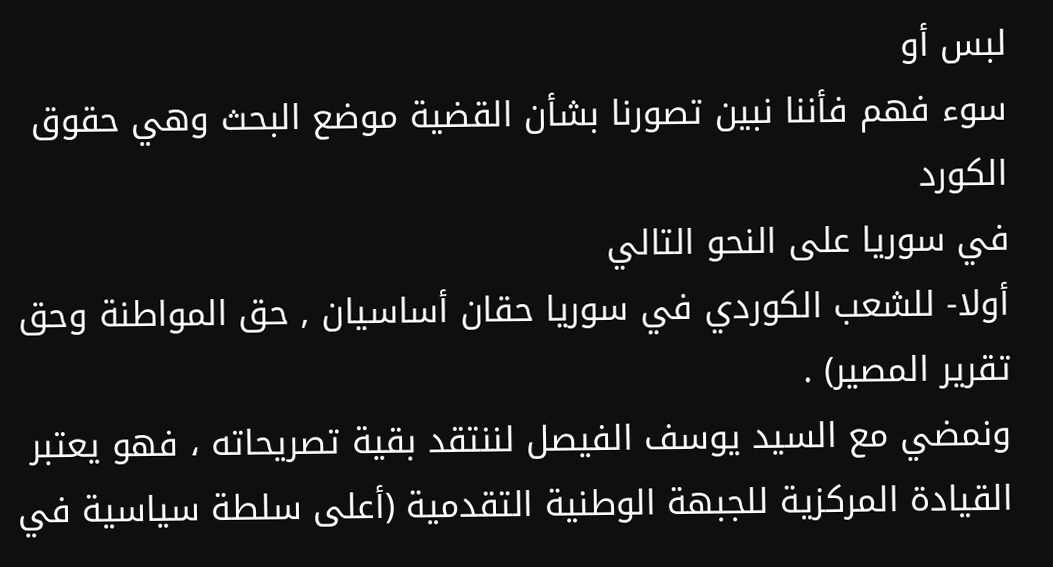لبس أو
سوء فهم فأننا نبين تصورنا بشأن القضية موضع البحث وهي حقوق الكورد
في سوريا على النحو التالي
أولا- للشعب الكوردي في سوريا حقان أساسيان , حق المواطنة وحق
تقرير المصير) .
ونمضي مع السيد يوسف الفيصل لننتقد بقية تصريحاته ، فهو يعتبر
القيادة المركزية للجبهة الوطنية التقدمية (أعلى سلطة سياسية في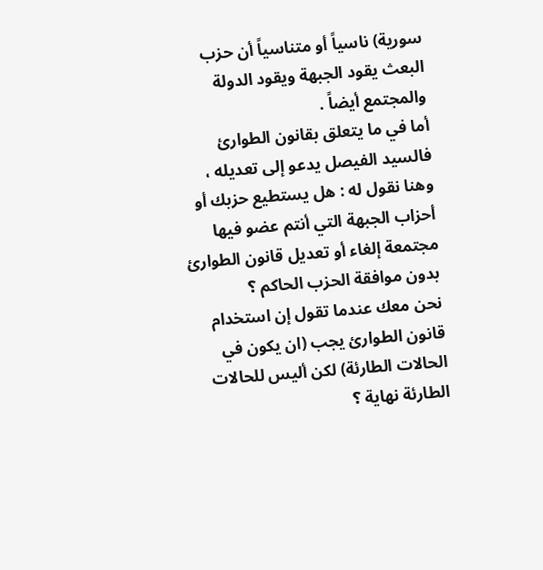سورية) ناسياً أو متناسياً أن حزب البعث يقود الجبهة ويقود الدولة
والمجتمع أيضاً .
أما في ما يتعلق بقانون الطوارئ فالسيد الفيصل يدعو إلى تعديله ،
وهنا نقول له : هل يستطيع حزبك أو أحزاب الجبهة التي أنتم عضو فيها
مجتمعة إلغاء أو تعديل قانون الطوارئ بدون موافقة الحزب الحاكم ؟
نحن معك عندما تقول إن استخدام قانون الطوارئ يجب (ان يكون في
الحالات الطارئة) لكن أليس للحالات الطارئة نهاية ؟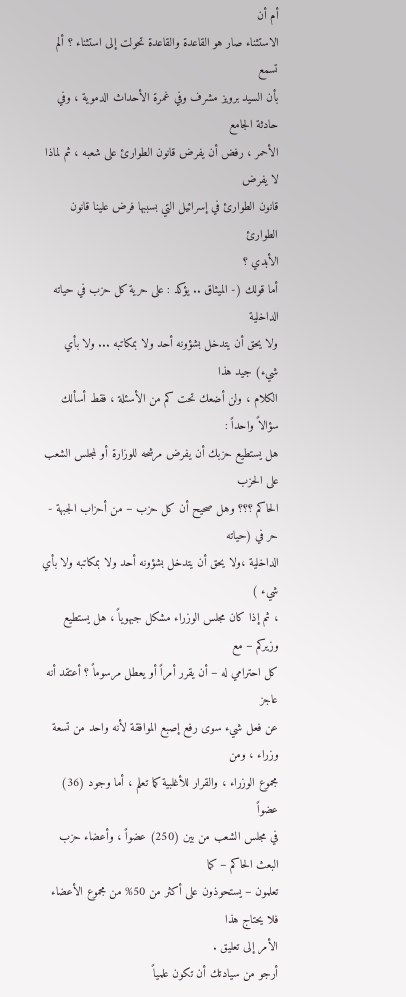أم أن
الاستثناء صار هو القاعدة والقاعدة تحولت إلى استثناء ؟ ألم تسمع
بأن السيد برويز مشرف وفي غمرة الأحداث الدموية ، وفي حادثة الجامع
الأحمر ، رفض أن يفرض قانون الطوارئ على شعبه ، ثم لماذا لا يفرض
قانون الطوارئ في إسرائيل التي بسببها فرض علينا قانون الطوارئ
الأبدي ؟
أما قولك (- الميثاق .. يؤكد : على حرية كل حزب في حياته الداخلية
ولا يحق أن يتدخل بشؤونه أحد ولا بمكاتبه ... ولا بأي شيء) جيد هذا
الكلام ، ولن أضعك تحت كم من الأسئلة ، فقط أسألك سؤالاً واحداً :
هل يستطيع حزبك أن يفرض مرشحه للوزارة أو لمجلس الشعب على الحزب
الحاكم ؟؟؟ وهل صحيح أن كل حزب – من أحزاب الجبهة - حر في (حياته
الداخلية ،ولا يحق أن يتدخل بشؤونه أحد ولا بمكاتبه ولا بأي شيء )
، ثم إذا كان مجلس الوزراء مشكل جبهوياً ، هل يستطيع وزيركم – مع
كل احترامي له – أن يقرر أمراً أو يعطل مرسوماً ؟ أعتقد أنه عاجز
عن فعل شيء سوى رفع إصبع الموافقة لأنه واحد من تسعة وزراء ، ومن
مجموع الوزراء ، والقرار للأغلبية كما تعلم ، أما وجود (36) عضواً
في مجلس الشعب من بين (250) عضواً ، وأعضاء حزب البعث الحاكم – كما
تعلمون – يستحوذون على أكثر من 50% من مجموع الأعضاء فلا يحتاج هذا
الأمر إلى تعليق .
أرجو من سيادتك أن تكون علمياً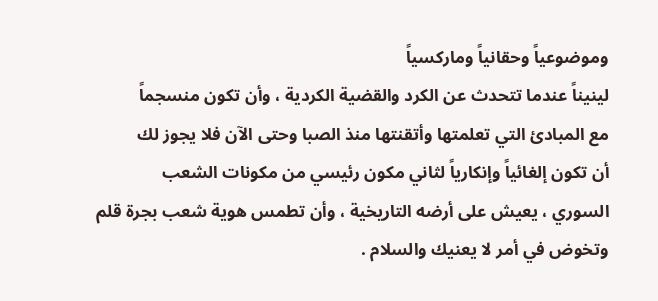وموضوعياً وحقانياً وماركسياً
لينيناً عندما تتحدث عن الكرد والقضية الكردية ، وأن تكون منسجماً
مع المبادئ التي تعلمتها وأتقنتها منذ الصبا وحتى الآن فلا يجوز لك
أن تكون إلغائياً وإنكارياً لثاني مكون رئيسي من مكونات الشعب
السوري ، يعيش على أرضه التاريخية ، وأن تطمس هوية شعب بجرة قلم
وتخوض في أمر لا يعنيك والسلام .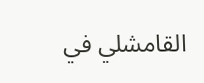القامشلي في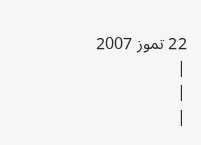22 تموز 2007
|
|
|